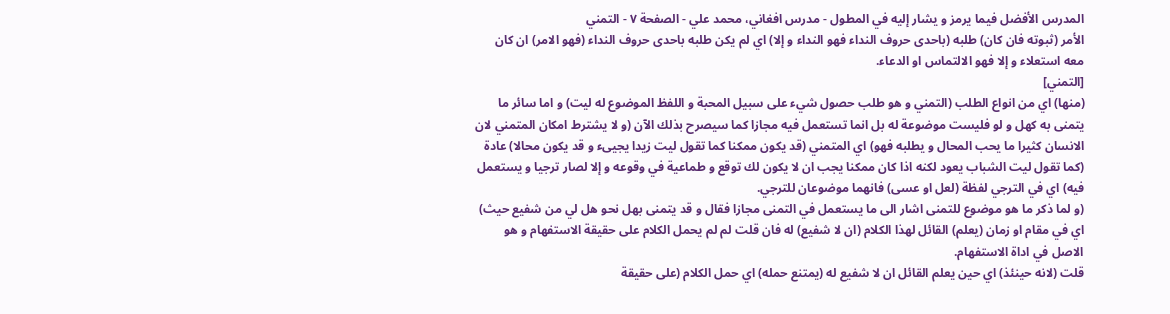المدرس الأفضل فيما يرمز و يشار إليه في المطول - مدرس افغاني، محمد علي - الصفحة ٧ - التمني
الأمر (ثبوته فان كان) طلبه (باحدى حروف النداء فهو النداء و إلا) اي لم يكن طلبه باحدى حروف النداء (فهو الامر) ان كان معه استعلاء و إلا فهو الالتماس او الدعاء.
[التمني]
(منها) اي من انواع الطلب (التمني و هو طلب حصول شيء على سبيل المحبة و اللفظ الموضوع له ليت) و اما سائر ما يتمنى به كهل و لو فليست موضوعة له بل انما تستعمل فيه مجازا كما سيصرح بذلك الآن (و لا يشترط امكان المتمني لان الانسان كثيرا ما يحب المحال و يطلبه فهو) اي المتمني (قد يكون ممكنا كما تقول ليت زيدا يجيىء و قد يكون محالا) عادة (كما تقول ليت الشباب يعود لكنه اذا كان ممكنا يجب ان لا يكون لك توقع و طماعية في وقوعه و إلا لصار ترجيا و يستعمل فيه) اي في الترجي لفظة (لعل او عسى) فانهما موضوعان للترجي.
(و لما ذكر ما هو موضوع للتمنى اشار الى ما يستعمل في التمنى مجازا فقال و قد يتمنى بهل نحو هل لي من شفيع حيث) اي في مقام او زمان (يعلم) القائل لهذا الكلام (ان لا شفيع) له فان قلت لم لم يحمل الكلام على حقيقة الاستفهام و هو الاصل في اداة الاستفهام.
قلت (لانه حينئذ) اي حين يعلم القائل ان لا شفيع له (يمتنع حمله) اي حمل الكلام (على حقيقة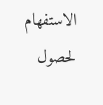الاستفهام لحصول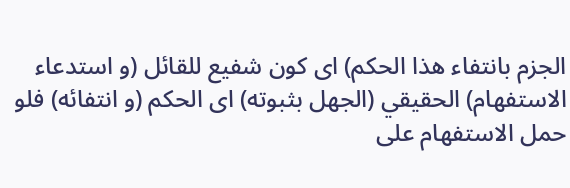الجزم بانتفاء هذا الحكم) اى كون شفيع للقائل (و استدعاء الاستفهام) الحقيقي (الجهل بثبوته) اى الحكم (و انتفائه) فلو حمل الاستفهام على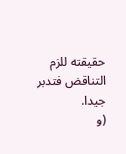حقيقته للزم التناقض فتدبر جيدا.
(و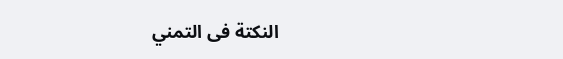النكتة فى التمني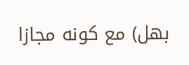بهل) مع كونه مجازا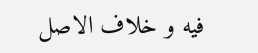فيه و خلاف الاصل